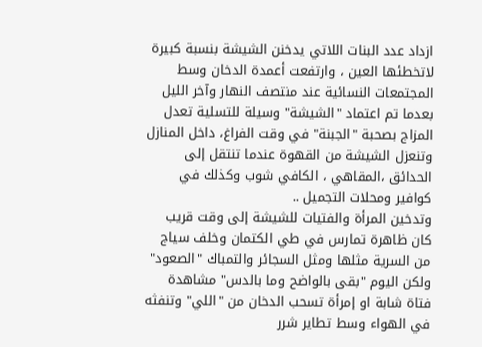ازداد عدد البنات اللاتي يدخنن الشيشة بنسبة كبيرة لاتخطئها العين ، وارتفعت أعمدة الدخان وسط المجتمعات النسائية عند منتصف النهار وآخر الليل بعدما تم اعتماد "الشيشة" وسيلة للتسلية تعدل المزاج بصحبة "الجبنة" في وقت الفراغ، داخل المنازل وتنعزل الشيشة من القهوة عندما تنتقل إلى الحدائق ،المقاهي ، الكافي شوب وكذلك في كوافير ومحلات التجميل ..
وتدخين المرأة والفتيات للشيشة إلى وقت قريب كان ظاهرة تمارس في طي الكتمان وخلف سياج من السرية مثلها ومثل السجائر والتمباك "الصعود" ولكن اليوم "بقى بالواضح وما بالدس" مشاهدة فتاة شابة او إمرأة تسحب الدخان من "اللي" وتنفثه في الهواء وسط تطاير شرر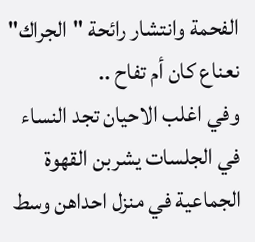الفحمة وانتشار رائحة "الجراك" نعناع كان أم تفاح ..
وفي اغلب الاحيان تجد النساء في الجلسات يشربن القهوة الجماعية في منزل احداهن وسط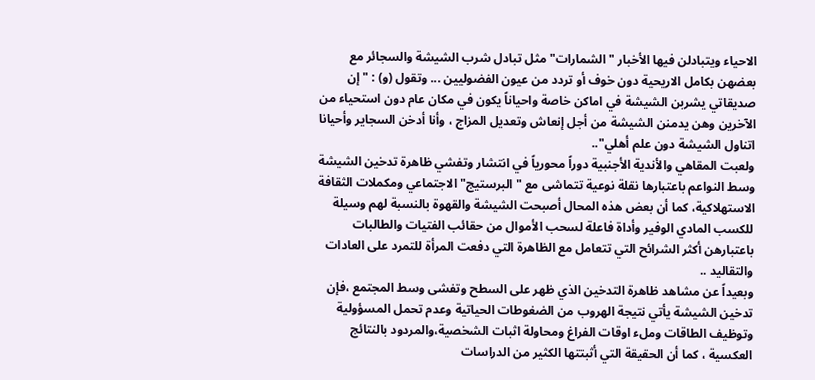الاحياء ويتبادلن فيها الأخبار "الشمارات" مثل تبادل شرب الشيشة والسجائر مع بعضهن بكامل الاريحية دون خوف أو تردد من عيون الفضوليين ... وتقول (و) : " إن صديقاتي يشربن الشيشة في اماكن خاصة واحياناً يكون في مكان عام دون استحياء من الآخرين وهن يدمنن الشيشة من أجل إنعاش وتعديل المزاج ، وأنا أدخن السجاير وأحيانا اتناول الشيشة دون علم أهلي"..
ولعبت المقاهي والأندية الأجنبية دوراً محورياً في انتشار وتفشي ظاهرة تدخين الشيشة وسط النواعم باعتبارها نقلة نوعية تتماشى مع "البرستيج" الاجتماعي ومكملات الثقافة الاستهلاكية، كما أن بعض هذه المحال أصبحت الشيشة والقهوة بالنسبة لهم وسيلة للكسب المادي الوفير وأداة فاعلة لسحب الأموال من حقائب الفتيات والطالبات باعتبارهن أكثر الشرائح التي تتعامل مع الظاهرة التي دفعت المرأة للتمرد على العادات والتقاليد ..
وبعيداً عن مشاهد ظاهرة التدخين الذي ظهر على السطح وتفشى وسط المجتمع ،فإن تدخين الشيشة يأتي نتيجة الهروب من الضغوطات الحياتية وعدم تحمل المسؤولية وتوظيف الطاقات وملء اوقات الفراغ ومحاولة اثبات الشخصية،والمردود بالنتائج العكسية ، كما أن الحقيقة التي أثبتتها الكثير من الدراسات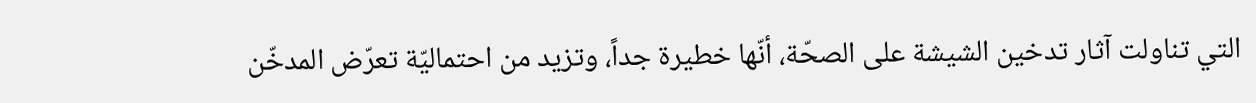التي تناولت آثار تدخين الشيشة على الصحّة، أنّها خطيرة جداً، وتزيد من احتماليّة تعرّض المدخّن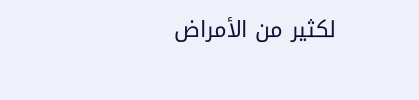لكثير من الأمراض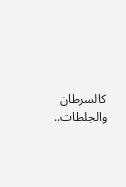كالسرطان والجلطات..